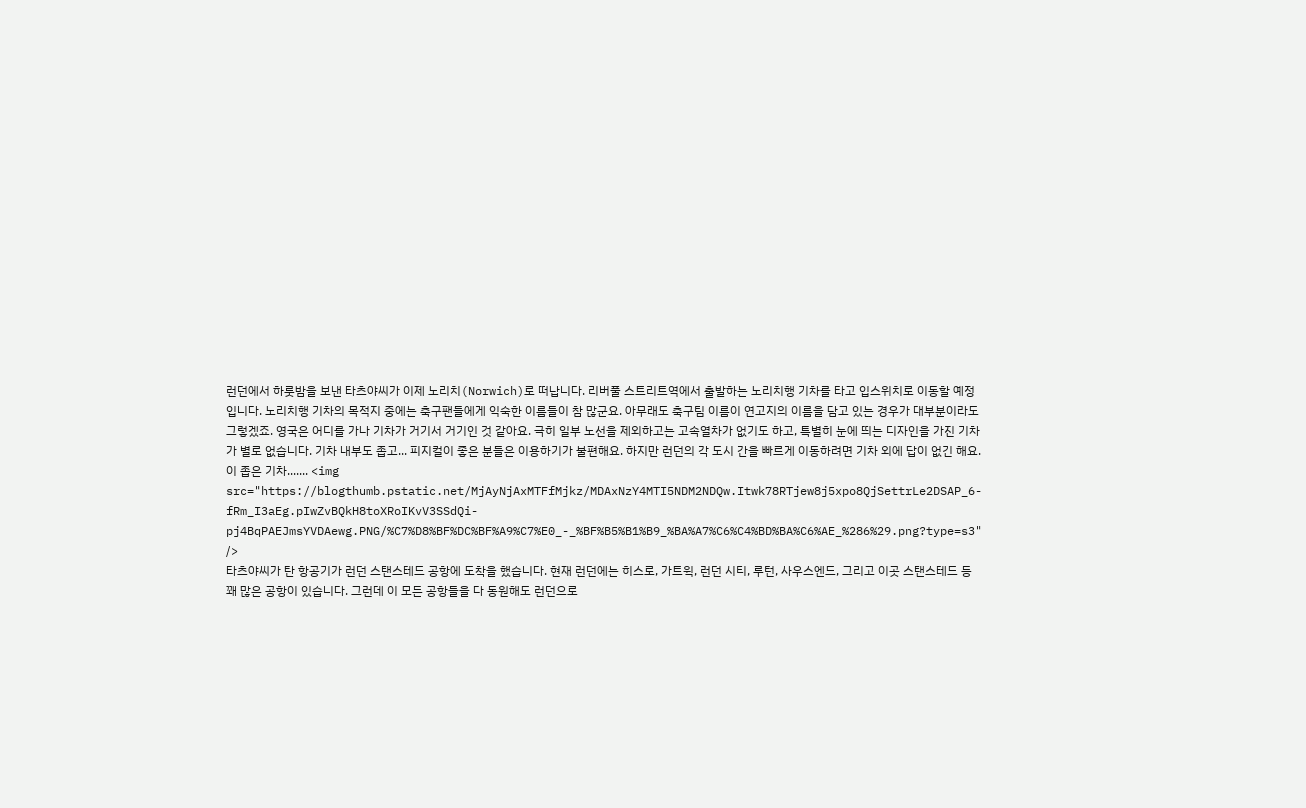런던에서 하룻밤을 보낸 타츠야씨가 이제 노리치(Norwich)로 떠납니다. 리버풀 스트리트역에서 출발하는 노리치행 기차를 타고 입스위치로 이동할 예정입니다. 노리치행 기차의 목적지 중에는 축구팬들에게 익숙한 이름들이 참 많군요. 아무래도 축구팀 이름이 연고지의 이름을 담고 있는 경우가 대부분이라도 그렇겠죠. 영국은 어디를 가나 기차가 거기서 거기인 것 같아요. 극히 일부 노선을 제외하고는 고속열차가 없기도 하고, 특별히 눈에 띄는 디자인을 가진 기차가 별로 없습니다. 기차 내부도 좁고... 피지컬이 좋은 분들은 이용하기가 불편해요. 하지만 런던의 각 도시 간을 빠르게 이동하려면 기차 외에 답이 없긴 해요. 이 좁은 기차....... <img src="https://blogthumb.pstatic.net/MjAyNjAxMTFfMjkz/MDAxNzY4MTI5NDM2NDQw.Itwk78RTjew8j5xpo8QjSettrLe2DSAP_6-fRm_I3aEg.pIwZvBQkH8toXRoIKvV3SSdQi-pj4BqPAEJmsYVDAewg.PNG/%C7%D8%BF%DC%BF%A9%C7%E0_-_%BF%B5%B1%B9_%BA%A7%C6%C4%BD%BA%C6%AE_%286%29.png?type=s3" />
타츠야씨가 탄 항공기가 런던 스탠스테드 공항에 도착을 했습니다. 현재 런던에는 히스로, 가트윅, 런던 시티, 루턴, 사우스엔드, 그리고 이곳 스탠스테드 등 꽤 많은 공항이 있습니다. 그런데 이 모든 공항들을 다 동원해도 런던으로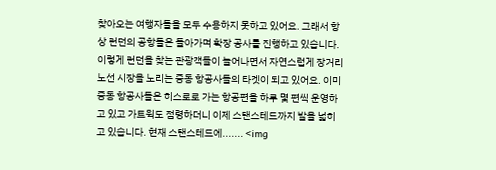찾아오는 여행자들을 모두 수용하지 못하고 있어요. 그래서 항상 런던의 공항들은 돌아가며 확장 공사를 진행하고 있습니다. 이렇게 런던을 찾는 관광객들이 늘어나면서 자연스럽게 장거리 노선 시장을 노리는 중동 항공사들의 타겟이 되고 있어요. 이미 중동 항공사들은 히스로로 가는 항공편을 하루 몇 편씩 운영하고 있고 가트윅도 점령하더니 이제 스탠스테드까지 발을 넓히고 있습니다. 현재 스탠스테드에....... <img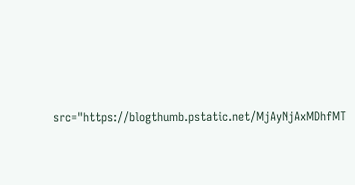src="https://blogthumb.pstatic.net/MjAyNjAxMDhfMT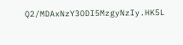Q2/MDAxNzY3ODI5MzgyNzIy.HK5L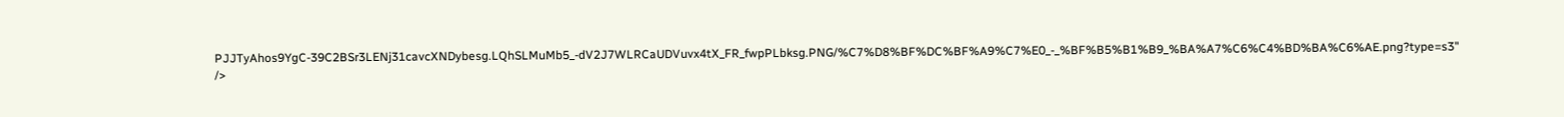PJJTyAhos9YgC-39C2BSr3LENj31cavcXNDybesg.LQhSLMuMb5_-dV2J7WLRCaUDVuvx4tX_FR_fwpPLbksg.PNG/%C7%D8%BF%DC%BF%A9%C7%E0_-_%BF%B5%B1%B9_%BA%A7%C6%C4%BD%BA%C6%AE.png?type=s3" />